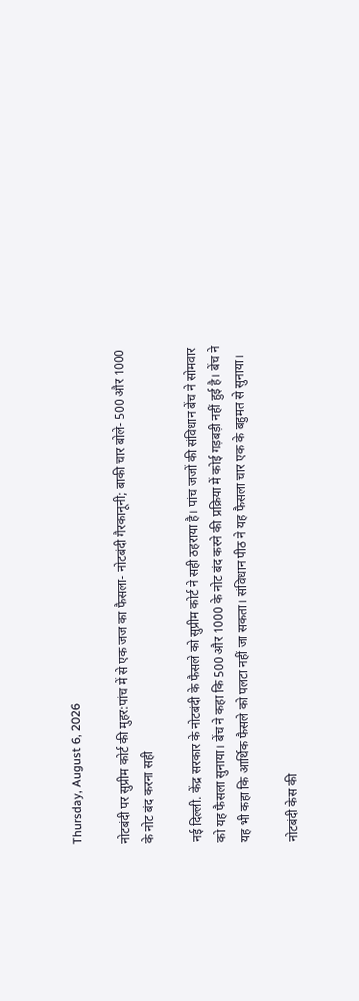Thursday, August 6, 2026

नोटबंदी पर सुप्रीम कोर्ट की मुहर:पांच में से एक जज का फैसला- नोटबंदी गैरकानूनी; बाकी चार बोले- 500 और 1000 के नोट बंद करना सही

नई दिल्ली. केंद्र सरकार के नोटबंदी के फैसले को सुप्रीम कोर्ट ने सही ठहराया है। पांच जजों की संविधान बेंच ने सोमवार को यह फैसला सुनाया। बेंच ने कहा कि 500 और 1000 के नोट बंद करने की प्रक्रिया में कोई गड़बड़ी नहीं हुई है। बेंच ने यह भी कहा कि आर्थिक फैसले को पलटा नहीं जा सकता। संविधान पीठ ने यह फैसला चार एक के बहुमत से सुनाया।

नोटबंदी केस की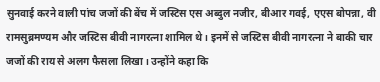सुनवाई करने वाली पांच जजों की बेंच में जस्टिस एस अब्दुल नजीर, बीआर गवई, एएस बोपन्ना, वी रामसुब्रमण्यम और जस्टिस बीवी नागरत्ना शामिल थे। इनमें से जस्टिस बीवी नागरत्ना ने बाकी चार जजों की राय से अलग फैसला लिखा। उन्होंने कहा कि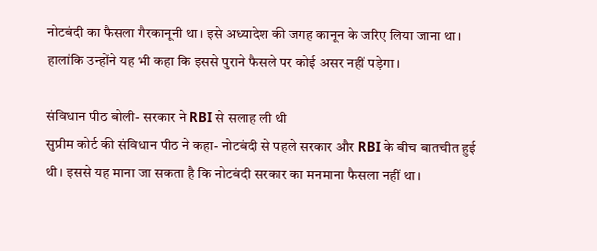नोटबंदी का फैसला गैरकानूनी था। इसे अध्यादेश की जगह कानून के जरिए लिया जाना था। हालांकि उन्होंने यह भी कहा कि इससे पुराने फैसले पर कोई असर नहीं पड़ेगा।

संविधान पीठ बोली- सरकार ने RBI से सलाह ली थी
सुप्रीम कोर्ट की संविधान पीठ ने कहा- नोटबंदी से पहले सरकार और RBI के बीच बातचीत हुई थी। इससे यह माना जा सकता है कि नोटबंदी सरकार का मनमाना फैसला नहीं था।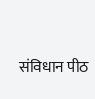संविधान पीठ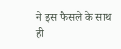ने इस फैसले के साथ ही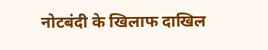नोटबंदी के खिलाफ दाखिल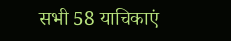सभी 58 याचिकाएं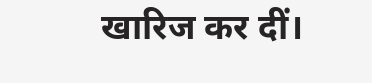खारिज कर दीं।